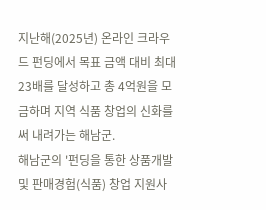지난해(2025년) 온라인 크라우드 펀딩에서 목표 금액 대비 최대 23배를 달성하고 총 4억원을 모금하며 지역 식품 창업의 신화를 써 내려가는 해남군.
해남군의 '펀딩을 통한 상품개발 및 판매경험(식품) 창업 지원사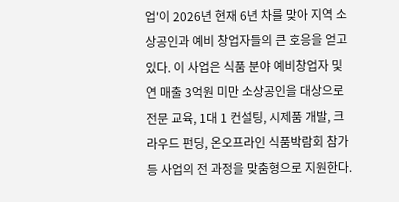업'이 2026년 현재 6년 차를 맞아 지역 소상공인과 예비 창업자들의 큰 호응을 얻고 있다. 이 사업은 식품 분야 예비창업자 및 연 매출 3억원 미만 소상공인을 대상으로 전문 교육, 1대 1 컨설팅, 시제품 개발, 크라우드 펀딩, 온오프라인 식품박람회 참가 등 사업의 전 과정을 맞춤형으로 지원한다.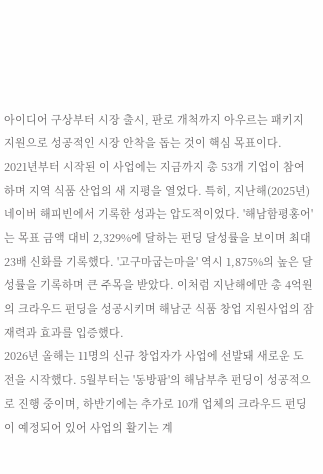아이디어 구상부터 시장 출시, 판로 개척까지 아우르는 패키지 지원으로 성공적인 시장 안착을 돕는 것이 핵심 목표이다.
2021년부터 시작된 이 사업에는 지금까지 총 53개 기업이 참여하며 지역 식품 산업의 새 지평을 열었다. 특히, 지난해(2025년) 네이버 해피빈에서 기록한 성과는 압도적이었다. '해남함평홍어'는 목표 금액 대비 2,329%에 달하는 펀딩 달성률을 보이며 최대 23배 신화를 기록했다. '고구마굽는마을' 역시 1,875%의 높은 달성률을 기록하며 큰 주목을 받았다. 이처럼 지난해에만 총 4억원의 크라우드 펀딩을 성공시키며 해남군 식품 창업 지원사업의 잠재력과 효과를 입증했다.
2026년 올해는 11명의 신규 창업자가 사업에 선발돼 새로운 도전을 시작했다. 5월부터는 '동방팜'의 해남부추 펀딩이 성공적으로 진행 중이며, 하반기에는 추가로 10개 업체의 크라우드 펀딩이 예정되어 있어 사업의 활기는 계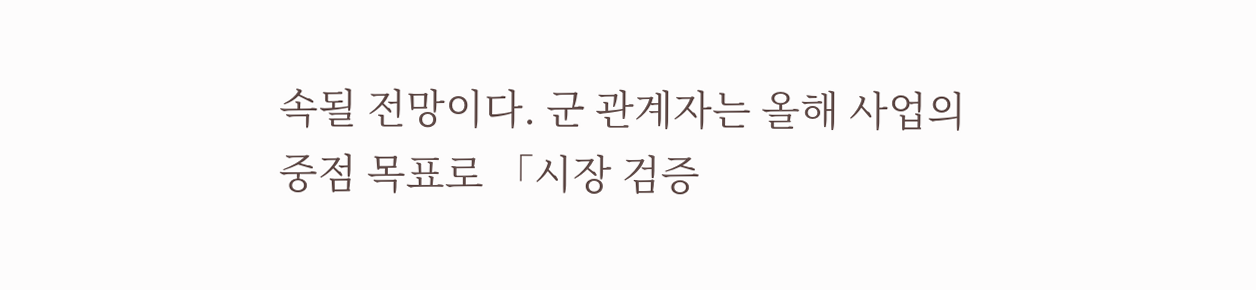속될 전망이다. 군 관계자는 올해 사업의 중점 목표로 「시장 검증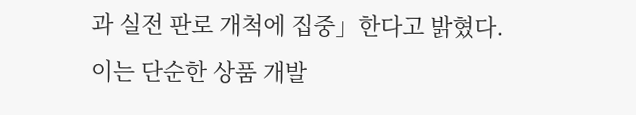과 실전 판로 개척에 집중」한다고 밝혔다. 이는 단순한 상품 개발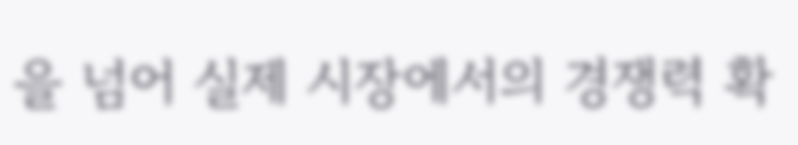을 넘어 실제 시장에서의 경쟁력 확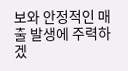보와 안정적인 매출 발생에 주력하겠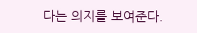다는 의지를 보여준다.